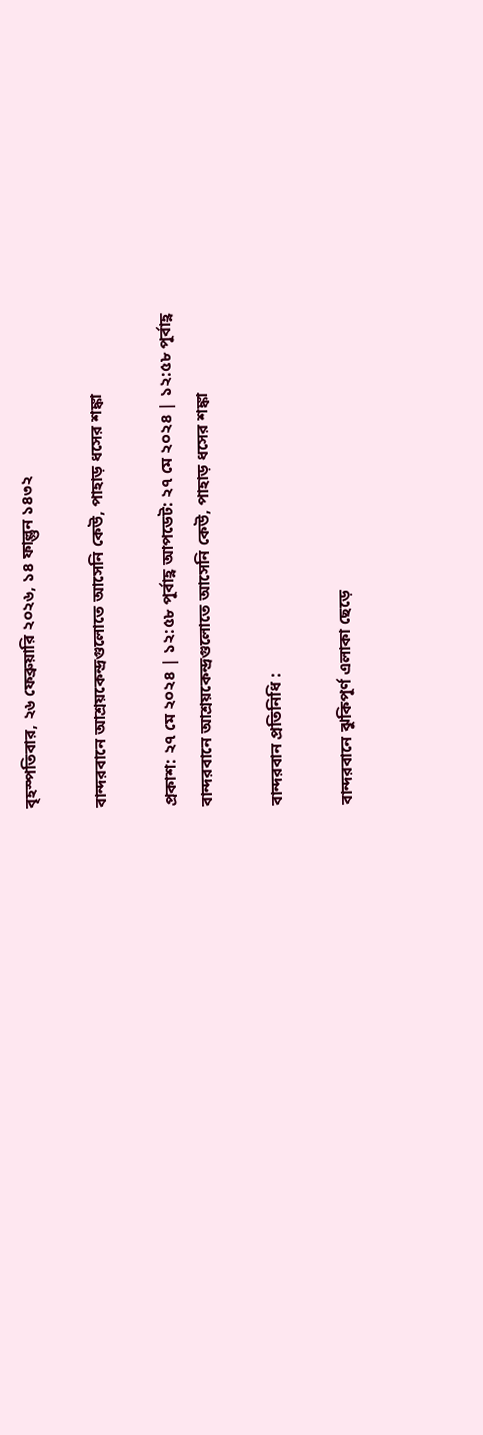বৃহস্পতিবার, ২৬ ফেব্রুয়ারি ২০২৬, ১৪ ফাল্গুন ১৪৩২

বান্দরবানে আশ্রয়কেন্দ্রগুলোতে আসেনি কেউ, পাহাড় ধসের শঙ্কা

প্রকাশ: ২৭ মে ২০২৪ | ১২:৫৮ পূর্বাহ্ণ আপডেট: ২৭ মে ২০২৪ | ১২:৫৮ পূর্বাহ্ণ
বান্দরবানে আশ্রয়কেন্দ্রগুলোতে আসেনি কেউ, পাহাড় ধসের শঙ্কা

বান্দরবান প্রতিনিধি :

বান্দরবানে ঝুকিপূর্ণ এলাকা ছেড়ে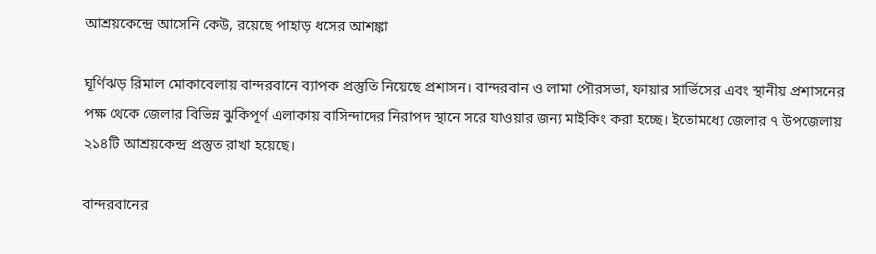আশ্রয়কেন্দ্রে আসেনি কেউ, রয়েছে পাহাড় ধসের আশঙ্কা

ঘূর্ণিঝড় রিমাল মোকাবেলায় বান্দরবানে ব্যাপক প্রস্তুতি নিয়েছে প্রশাসন। বান্দরবান ও লামা পৌরসভা, ফায়ার সার্ভিসের এবং স্থানীয় প্রশাসনের পক্ষ থেকে জেলার বিভিন্ন ঝুকিপূর্ণ এলাকায় বাসিন্দাদের নিরাপদ স্থানে সরে যাওয়ার জন্য মাইকিং করা হচ্ছে। ইতোমধ্যে জেলার ৭ উপজেলায় ২১৪টি আশ্রয়কেন্দ্র প্রস্তুত রাখা হয়েছে।

বান্দরবানের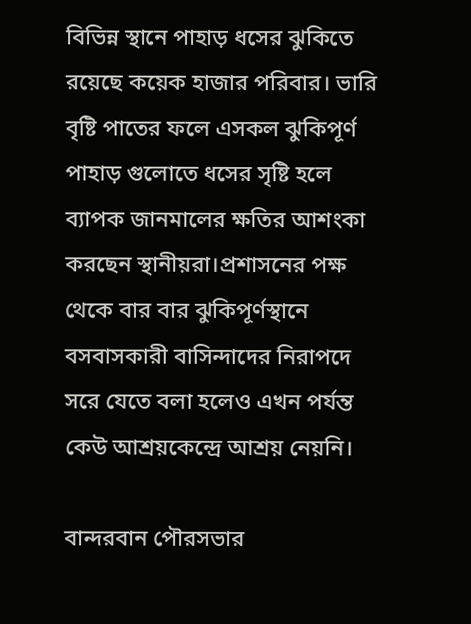বিভিন্ন স্থানে পাহাড় ধসের ঝুকিতে রয়েছে কয়েক হাজার পরিবার। ভারি বৃষ্টি পাতের ফলে এসকল ঝুকিপূর্ণ পাহাড় গুলোতে ধসের সৃষ্টি হলে ব্যাপক জানমালের ক্ষতির আশংকা করছেন স্থানীয়রা।প্রশাসনের পক্ষ থেকে বার বার ঝুকিপূর্ণস্থানে বসবাসকারী বাসিন্দাদের নিরাপদে সরে যেতে বলা হলেও এখন পর্যন্ত কেউ আশ্রয়কেন্দ্রে আশ্রয় নেয়নি।

বান্দরবান পৌরসভার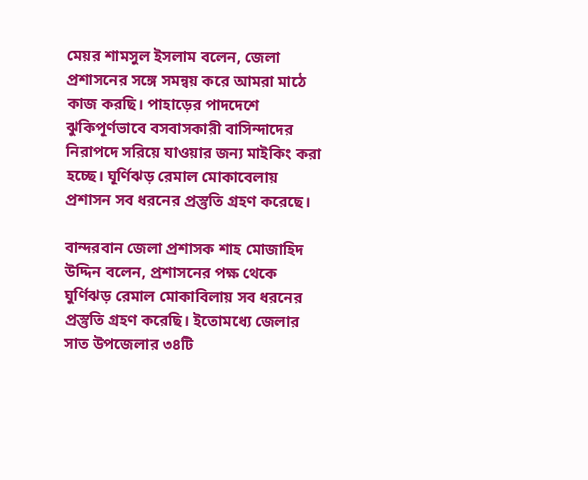মেয়র শামসুল ইসলাম বলেন, জেলা প্রশাসনের সঙ্গে সমন্বয় করে আমরা মাঠে কাজ করছি। পাহাড়ের পাদদেশে ঝুকিপূর্ণভাবে বসবাসকারী বাসিন্দাদের নিরাপদে সরিয়ে যাওয়ার জন্য মাইকিং করা হচ্ছে। ঘূর্ণিঝড় রেমাল মোকাবেলায় প্রশাসন সব ধরনের প্রস্তুতি গ্রহণ করেছে।

বান্দরবান জেলা প্রশাসক শাহ মোজাহিদ উদ্দিন বলেন, প্রশাসনের পক্ষ থেকে ঘুর্ণিঝড় রেমাল মোকাবিলায় সব ধরনের প্রস্তুতি গ্রহণ করেছি। ইতোমধ্যে জেলার সাত উপজেলার ৩৪টি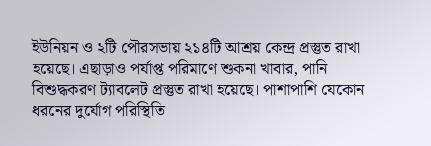ইউনিয়ন ও ২টি পৌরসভায় ২১৪টি আশ্রয় কেন্দ্র প্রস্তুত রাখা হয়েছে। এছাড়াও পর্যাপ্ত পরিমাণে শুকনা খাবার, পানি বিশুদ্ধকরণ ট্যাবলেট প্রস্তুত রাখা হয়েছে। পাশাপাশি যেকোন ধরনের দুর্যোগ পরিস্থিতি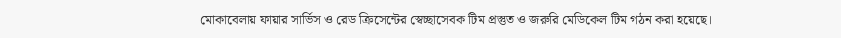মোকাবেলায় ফায়ার সার্ভিস ও রেড ক্রিসেন্টের স্বেচ্ছাসেবক টিম প্রস্তুত ও জরুরি মেডিকেল টিম গঠন করা হয়েছে।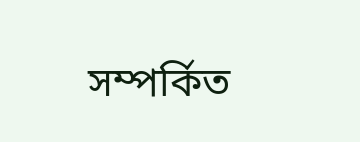সম্পর্কিত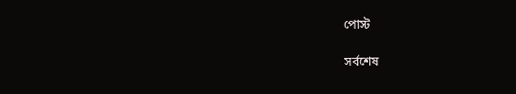পোস্ট

সর্বশেষ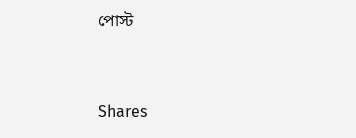পোস্ট



Shares